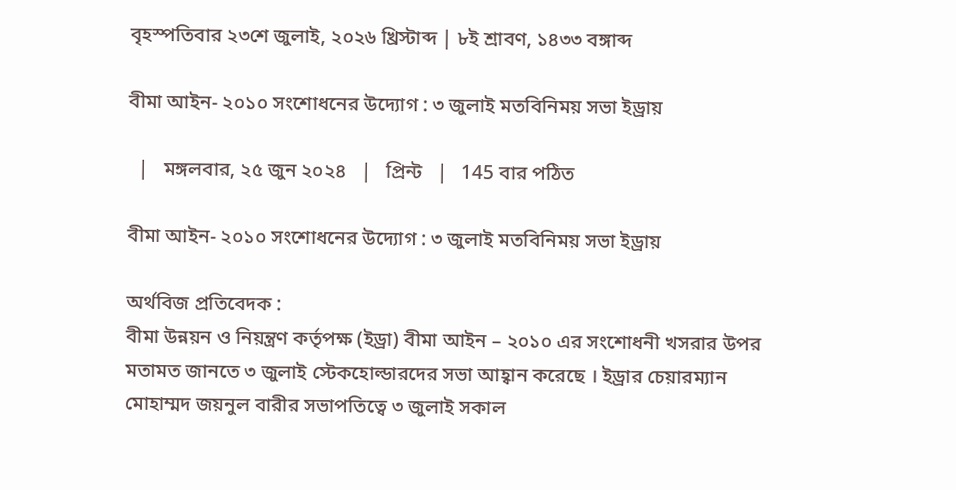বৃহস্পতিবার ২৩শে জুলাই, ২০২৬ খ্রিস্টাব্দ | ৮ই শ্রাবণ, ১৪৩৩ বঙ্গাব্দ

বীমা আইন- ২০১০ সংশোধনের উদ্যোগ : ৩ জুলাই মতবিনিময় সভা ইড্রায়

  |   মঙ্গলবার, ২৫ জুন ২০২৪   |   প্রিন্ট   |   145 বার পঠিত

বীমা আইন- ২০১০ সংশোধনের উদ্যোগ : ৩ জুলাই মতবিনিময় সভা ইড্রায়

অর্থবিজ প্রতিবেদক :
বীমা উন্নয়ন ও নিয়ন্ত্রণ কর্তৃপক্ষ (ইড্রা) বীমা আইন – ২০১০ এর সংশোধনী খসরার উপর মতামত জানতে ৩ জুলাই স্টেকহোল্ডারদের সভা আহ্বান করেছে । ইড্রার চেয়ারম্যান মোহাম্মদ জয়নুল বারীর সভাপতিত্বে ৩ জুলাই সকাল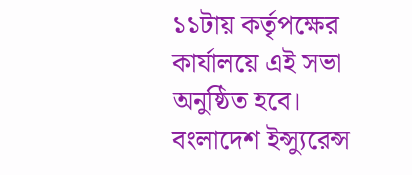১১টায় কর্তৃপক্ষের কার্যালয়ে এই সভা অনুষ্ঠিত হবে। বংলাদেশ ইন্স্যুরেন্স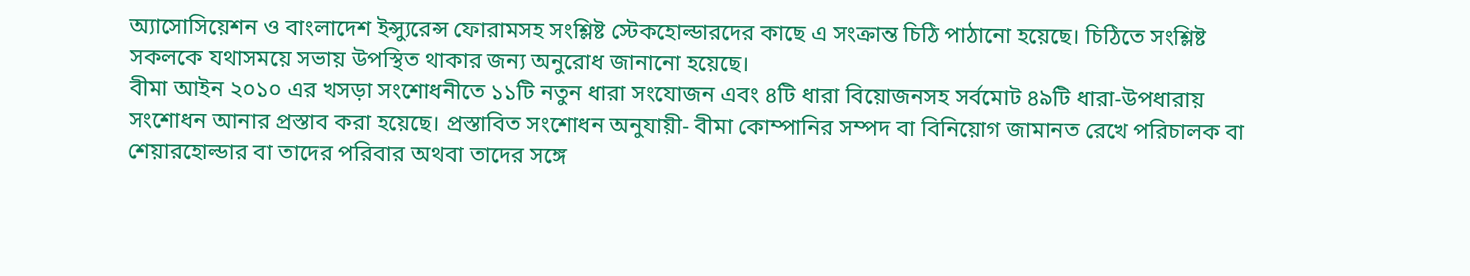অ্যাসোসিয়েশন ও বাংলাদেশ ইন্স্যুরেন্স ফোরামসহ সংশ্লিষ্ট স্টেকহোল্ডারদের কাছে এ সংক্রান্ত চিঠি পাঠানো হয়েছে। চিঠিতে সংশ্লিষ্ট সকলকে যথাসময়ে সভায় উপস্থিত থাকার জন্য অনুরোধ জানানো হয়েছে।
বীমা আইন ২০১০ এর খসড়া সংশোধনীতে ১১টি নতুন ধারা সংযোজন এবং ৪টি ধারা বিয়োজনসহ সর্বমোট ৪৯টি ধারা-উপধারায় সংশোধন আনার প্রস্তাব করা হয়েছে। প্রস্তাবিত সংশোধন অনুযায়ী- বীমা কোম্পানির সম্পদ বা বিনিয়োগ জামানত রেখে পরিচালক বা শেয়ারহোল্ডার বা তাদের পরিবার অথবা তাদের সঙ্গে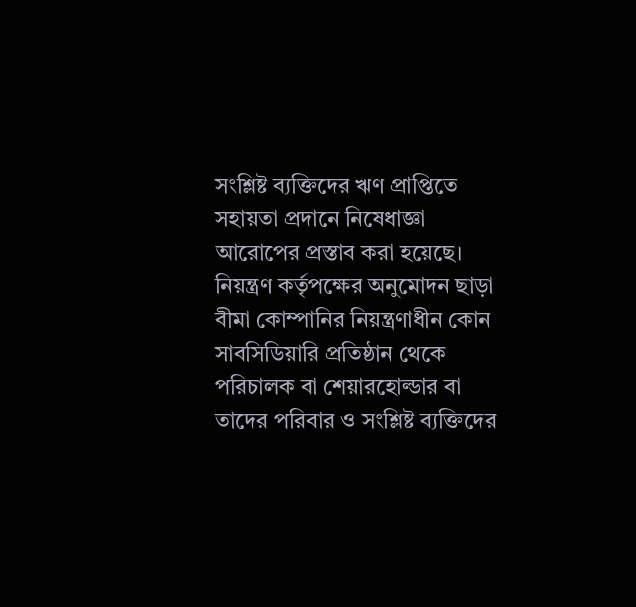সংশ্লিষ্ট ব্যক্তিদের ঋণ প্রাপ্তিতে সহায়তা প্রদানে নিষেধাজ্ঞা আরোপের প্রস্তাব করা হয়েছে।
নিয়ন্ত্রণ কর্তৃপক্ষের অনুমোদন ছাড়া বীমা কোম্পানির নিয়ন্ত্রণাধীন কোন সাবসিডিয়ারি প্রতিষ্ঠান থেকে পরিচালক বা শেয়ারহোল্ডার বা তাদের পরিবার ও সংশ্লিষ্ট ব্যক্তিদের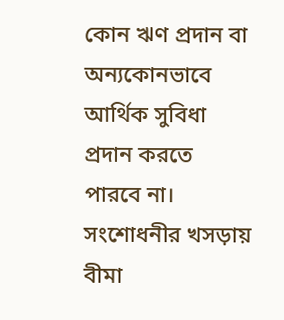কোন ঋণ প্রদান বা অন্যকোনভাবে আর্থিক সুবিধা প্রদান করতে পারবে না।
সংশোধনীর খসড়ায় বীমা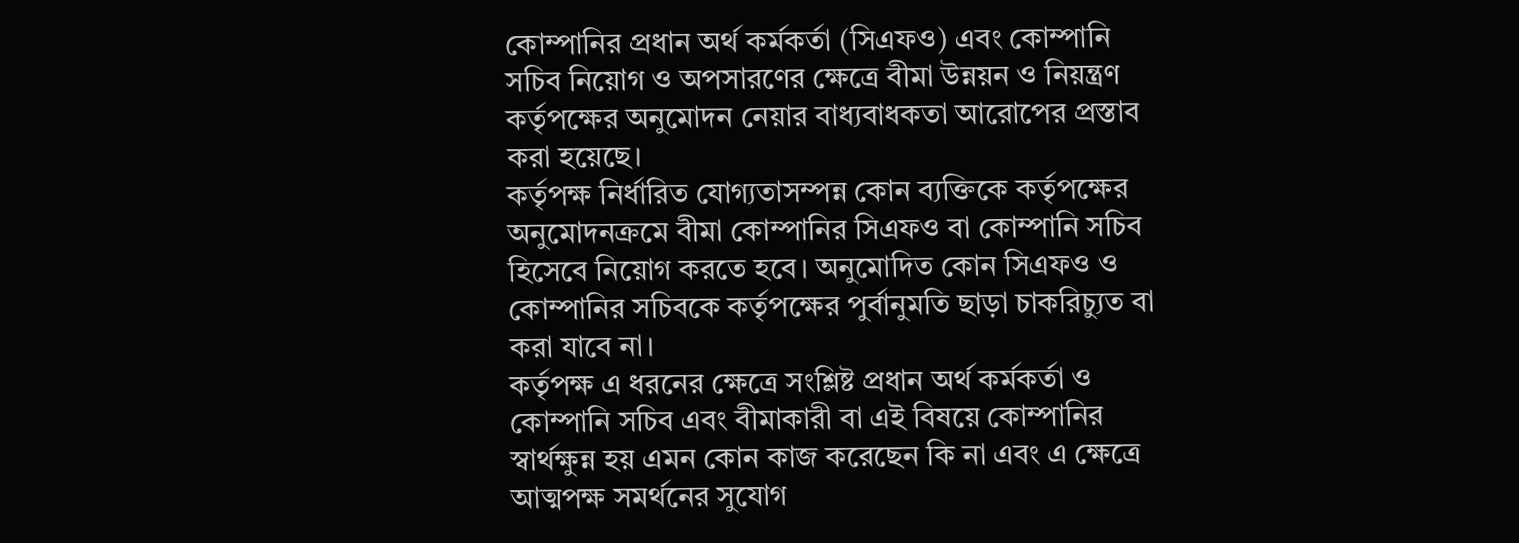কোম্পানির প্রধান অর্থ কর্মকর্তা (সিএফও) এবং কোম্পানি সচিব নিয়োগ ও অপসারণের ক্ষেত্রে বীমা উন্নয়ন ও নিয়ন্ত্রণ কর্তৃপক্ষের অনুমোদন নেয়ার বাধ্যবাধকতা আরোপের প্রস্তাব করা হয়েছে।
কর্তৃপক্ষ নির্ধারিত যোগ্যতাসম্পন্ন কোন ব্যক্তিকে কর্তৃপক্ষের অনুমোদনক্রমে বীমা কোম্পানির সিএফও বা কোম্পানি সচিব হিসেবে নিয়োগ করতে হবে। অনুমোদিত কোন সিএফও ও কোম্পানির সচিবকে কর্তৃপক্ষের পুর্বানুমতি ছাড়া চাকরিচ্যুত বা করা যাবে না।
কর্তৃপক্ষ এ ধরনের ক্ষেত্রে সংশ্লিষ্ট প্রধান অর্থ কর্মকর্তা ও কোম্পানি সচিব এবং বীমাকারী বা এই বিষয়ে কোম্পানির স্বার্থক্ষুন্ন হয় এমন কোন কাজ করেছেন কি না এবং এ ক্ষেত্রে আত্মপক্ষ সমর্থনের সুযোগ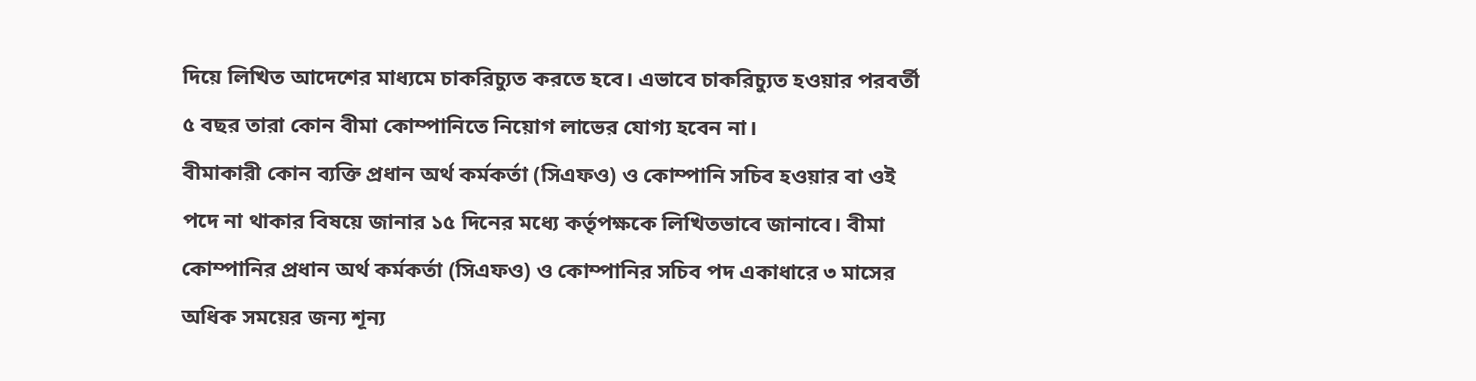দিয়ে লিখিত আদেশের মাধ্যমে চাকরিচ্যুত করতে হবে। এভাবে চাকরিচ্যুত হওয়ার পরবর্তী ৫ বছর তারা কোন বীমা কোম্পানিতে নিয়োগ লাভের যোগ্য হবেন না।
বীমাকারী কোন ব্যক্তি প্রধান অর্থ কর্মকর্তা (সিএফও) ও কোম্পানি সচিব হওয়ার বা ওই পদে না থাকার বিষয়ে জানার ১৫ দিনের মধ্যে কর্তৃপক্ষকে লিখিতভাবে জানাবে। বীমা কোম্পানির প্রধান অর্থ কর্মকর্তা (সিএফও) ও কোম্পানির সচিব পদ একাধারে ৩ মাসের অধিক সময়ের জন্য শূন্য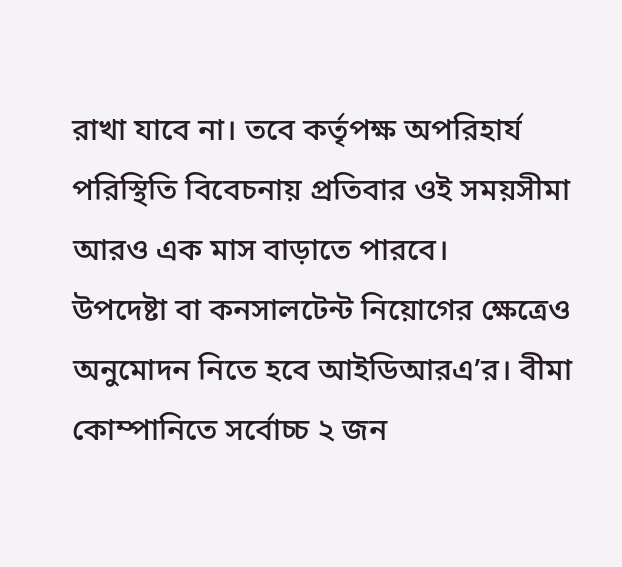রাখা যাবে না। তবে কর্তৃপক্ষ অপরিহার্য পরিস্থিতি বিবেচনায় প্রতিবার ওই সময়সীমা আরও এক মাস বাড়াতে পারবে।
উপদেষ্টা বা কনসালটেন্ট নিয়োগের ক্ষেত্রেও অনুমোদন নিতে হবে আইডিআরএ’র। বীমা কোম্পানিতে সর্বোচ্চ ২ জন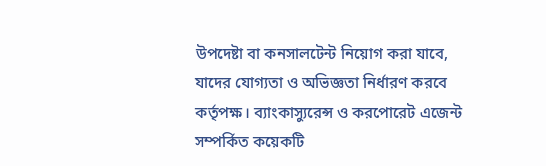উপদেষ্টা বা কনসালটেন্ট নিয়োগ করা যাবে, যাদের যোগ্যতা ও অভিজ্ঞতা নির্ধারণ করবে কর্তৃপক্ষ। ব্যাংকাস্যুরেন্স ও করপোরেট এজেন্ট সম্পর্কিত কয়েকটি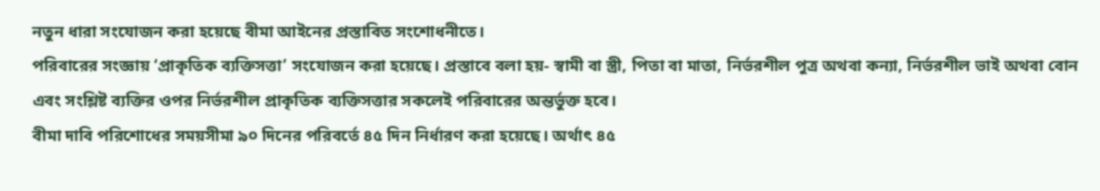নতুন ধারা সংযোজন করা হয়েছে বীমা আইনের প্রস্তাবিত সংশোধনীতে।
পরিবারের সংজ্ঞায় ‘প্রাকৃতিক ব্যক্তিসত্তা’ সংযোজন করা হয়েছে। প্রস্তাবে বলা হয়- স্বামী বা স্ত্রী, পিতা বা মাতা, নির্ভরশীল পুত্র অথবা কন্যা, নির্ভরশীল ভাই অথবা বোন এবং সংশ্লিষ্ট ব্যক্তির ওপর নির্ভরশীল প্রাকৃতিক ব্যক্তিসত্তার সকলেই পরিবারের অন্তর্ভুক্ত হবে।
বীমা দাবি পরিশোধের সময়সীমা ৯০ দিনের পরিবর্তে ৪৫ দিন নির্ধারণ করা হয়েছে। অর্থাৎ ৪৫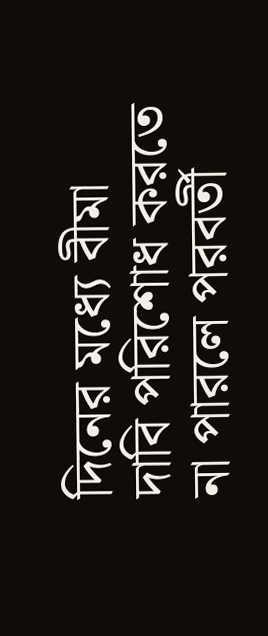দিনের মধ্যে বীমা দাবি পরিশোধ করতে না পারলে পরবর্তী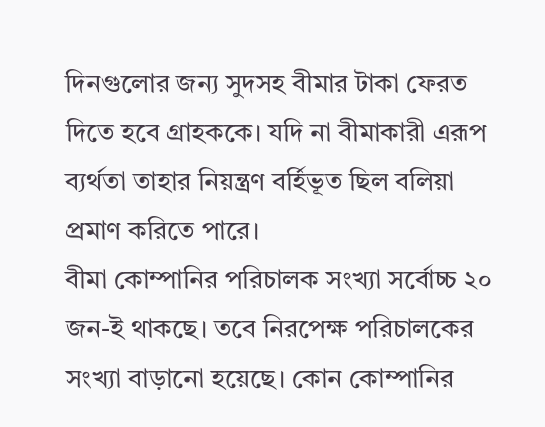দিনগুলোর জন্য সুদসহ বীমার টাকা ফেরত দিতে হবে গ্রাহককে। যদি না বীমাকারী এরূপ ব্যর্থতা তাহার নিয়ন্ত্রণ বর্হিভূত ছিল বলিয়া প্রমাণ করিতে পারে।
বীমা কোম্পানির পরিচালক সংখ্যা সর্বোচ্চ ২০ জন-ই থাকছে। তবে নিরপেক্ষ পরিচালকের সংখ্যা বাড়ানো হয়েছে। কোন কোম্পানির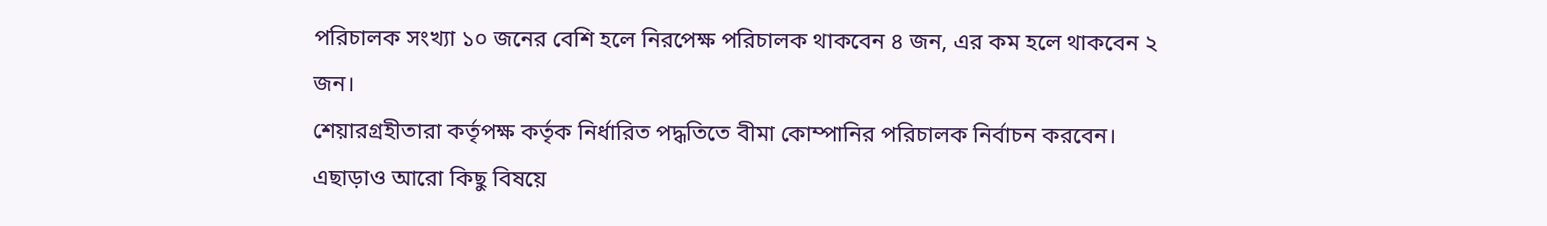পরিচালক সংখ্যা ১০ জনের বেশি হলে নিরপেক্ষ পরিচালক থাকবেন ৪ জন, এর কম হলে থাকবেন ২ জন।
শেয়ারগ্রহীতারা কর্তৃপক্ষ কর্তৃক নির্ধারিত পদ্ধতিতে বীমা কোম্পানির পরিচালক নির্বাচন করবেন। এছাড়াও আরো কিছু বিষয়ে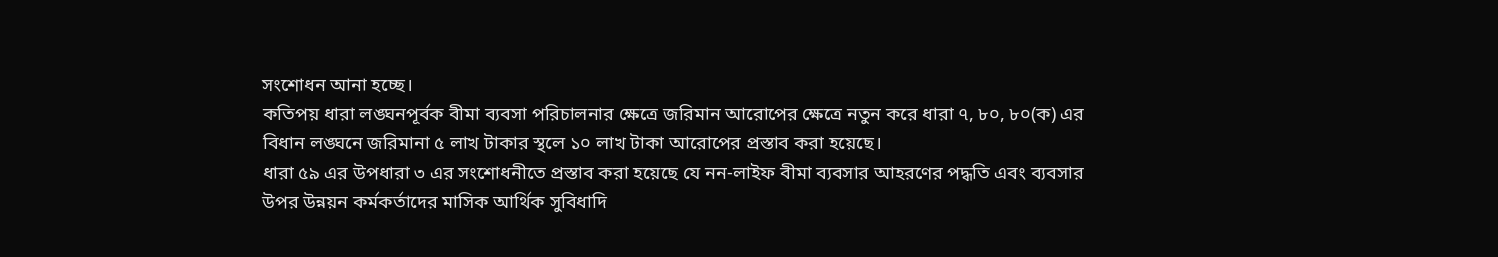সংশোধন আনা হচ্ছে।
কতিপয় ধারা লঙ্ঘনপূর্বক বীমা ব্যবসা পরিচালনার ক্ষেত্রে জরিমান আরোপের ক্ষেত্রে নতুন করে ধারা ৭, ৮০, ৮০(ক) এর বিধান লঙ্ঘনে জরিমানা ৫ লাখ টাকার স্থলে ১০ লাখ টাকা আরোপের প্রস্তাব করা হয়েছে।
ধারা ৫৯ এর উপধারা ৩ এর সংশোধনীতে প্রস্তাব করা হয়েছে যে নন-লাইফ বীমা ব্যবসার আহরণের পদ্ধতি এবং ব্যবসার উপর উন্নয়ন কর্মকর্তাদের মাসিক আর্থিক সুবিধাদি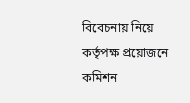বিবেচনায় নিয়ে কর্তৃপক্ষ প্রয়োজনে কমিশন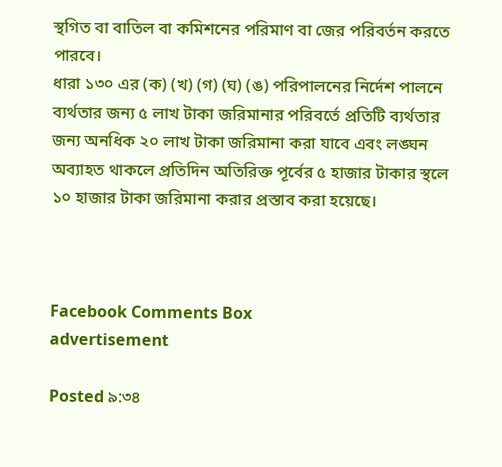স্থগিত বা বাতিল বা কমিশনের পরিমাণ বা জের পরিবর্তন করতে পারবে।
ধারা ১৩০ এর (ক) (খ) (গ) (ঘ) (ঙ) পরিপালনের নির্দেশ পালনে ব্যর্থতার জন্য ৫ লাখ টাকা জরিমানার পরিবর্তে প্রতিটি ব্যর্থতার জন্য অনধিক ২০ লাখ টাকা জরিমানা করা যাবে এবং লঙ্ঘন অব্যাহত থাকলে প্রতিদিন অতিরিক্ত পূর্বের ৫ হাজার টাকার স্থলে ১০ হাজার টাকা জরিমানা করার প্রস্তাব করা হয়েছে।



Facebook Comments Box
advertisement

Posted ৯:৩৪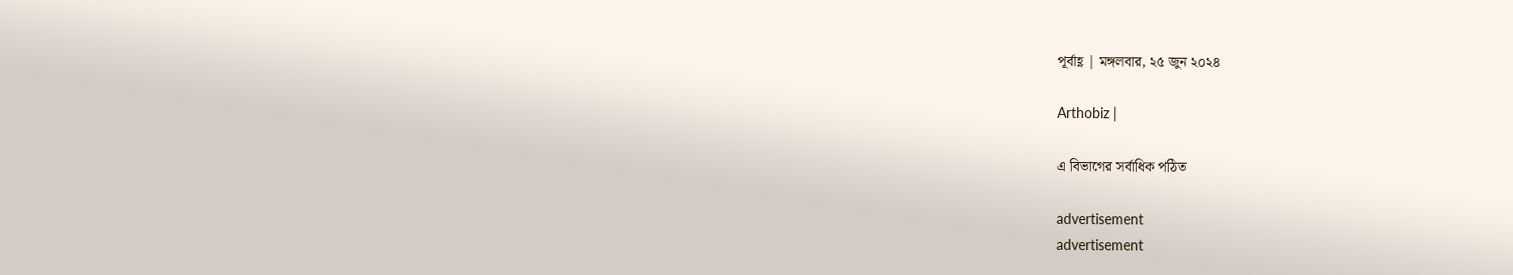পূর্বাহ্ণ | মঙ্গলবার, ২৫ জুন ২০২৪

Arthobiz |

এ বিভাগের সর্বাধিক পঠিত

advertisement
advertisement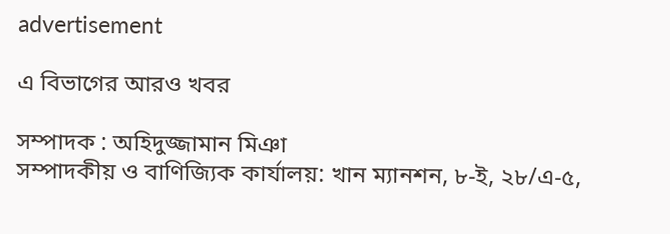advertisement

এ বিভাগের আরও খবর

সম্পাদক : অহিদুজ্জামান মিঞা
সম্পাদকীয় ও বাণিজ্যিক কার্যালয়: খান ম্যানশন, ৮-ই, ২৮/এ-৫,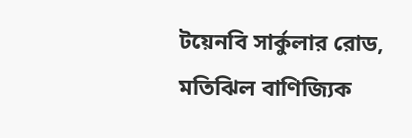টয়েনবি সার্কুলার রোড, মতিঝিল বাণিজ্যিক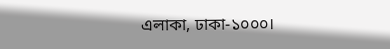এলাকা, ঢাকা-১০০০।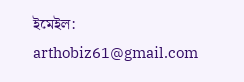ইমেইল: arthobiz61@gmail.com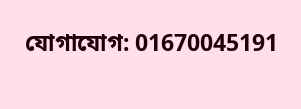যোগাযোগ: 01670045191